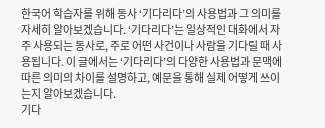한국어 학습자를 위해 동사 ‘기다리다’의 사용법과 그 의미를 자세히 알아보겠습니다. ‘기다리다’는 일상적인 대화에서 자주 사용되는 동사로, 주로 어떤 사건이나 사람을 기다릴 때 사용됩니다. 이 글에서는 ‘기다리다’의 다양한 사용법과 문맥에 따른 의미의 차이를 설명하고, 예문을 통해 실제 어떻게 쓰이는지 알아보겠습니다.
기다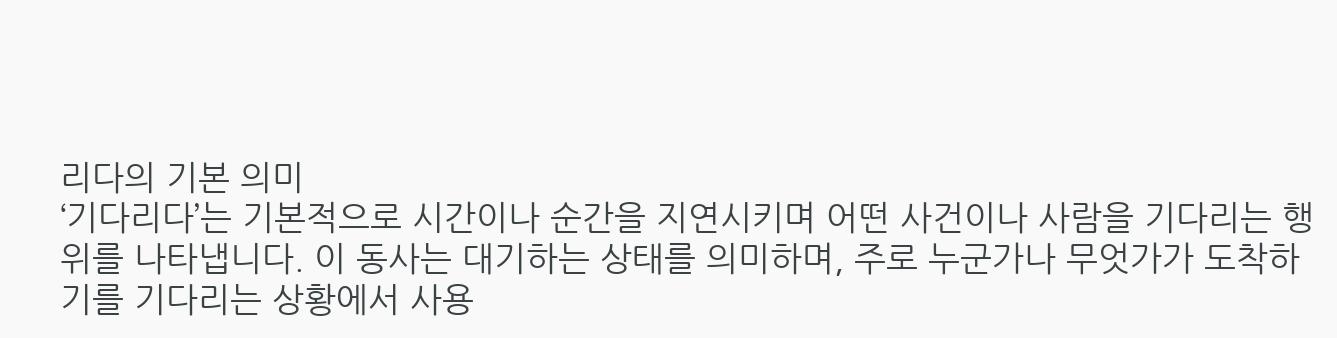리다의 기본 의미
‘기다리다’는 기본적으로 시간이나 순간을 지연시키며 어떤 사건이나 사람을 기다리는 행위를 나타냅니다. 이 동사는 대기하는 상태를 의미하며, 주로 누군가나 무엇가가 도착하기를 기다리는 상황에서 사용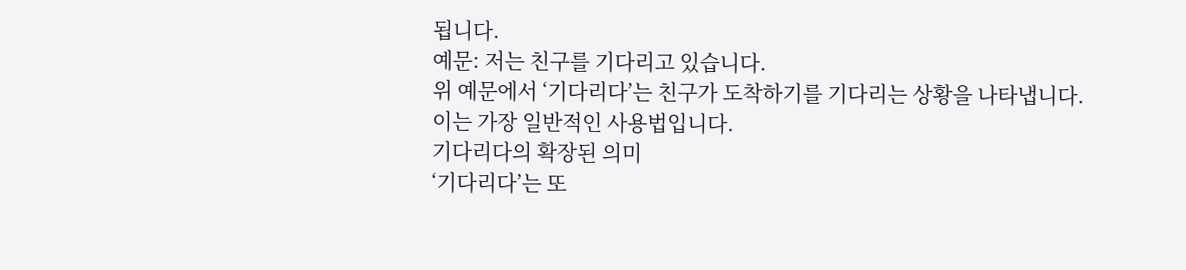됩니다.
예문: 저는 친구를 기다리고 있습니다.
위 예문에서 ‘기다리다’는 친구가 도착하기를 기다리는 상황을 나타냅니다. 이는 가장 일반적인 사용법입니다.
기다리다의 확장된 의미
‘기다리다’는 또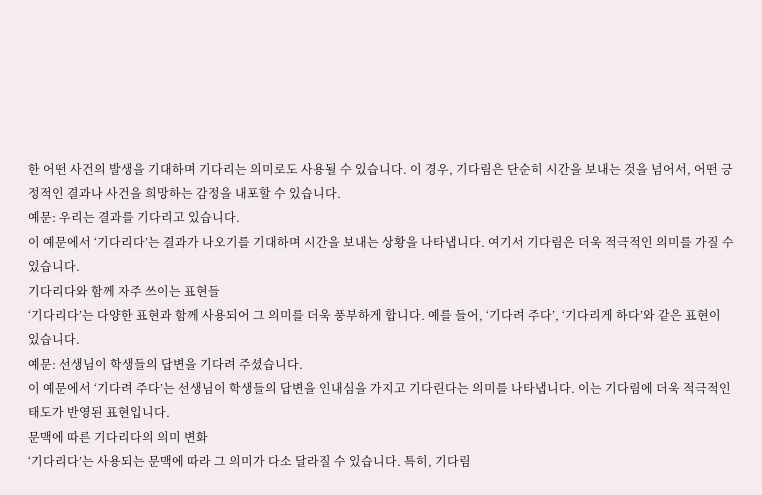한 어떤 사건의 발생을 기대하며 기다리는 의미로도 사용될 수 있습니다. 이 경우, 기다림은 단순히 시간을 보내는 것을 넘어서, 어떤 긍정적인 결과나 사건을 희망하는 감정을 내포할 수 있습니다.
예문: 우리는 결과를 기다리고 있습니다.
이 예문에서 ‘기다리다’는 결과가 나오기를 기대하며 시간을 보내는 상황을 나타냅니다. 여기서 기다림은 더욱 적극적인 의미를 가질 수 있습니다.
기다리다와 함께 자주 쓰이는 표현들
‘기다리다’는 다양한 표현과 함께 사용되어 그 의미를 더욱 풍부하게 합니다. 예를 들어, ‘기다려 주다’, ‘기다리게 하다’와 같은 표현이 있습니다.
예문: 선생님이 학생들의 답변을 기다려 주셨습니다.
이 예문에서 ‘기다려 주다’는 선생님이 학생들의 답변을 인내심을 가지고 기다린다는 의미를 나타냅니다. 이는 기다림에 더욱 적극적인 태도가 반영된 표현입니다.
문맥에 따른 기다리다의 의미 변화
‘기다리다’는 사용되는 문맥에 따라 그 의미가 다소 달라질 수 있습니다. 특히, 기다림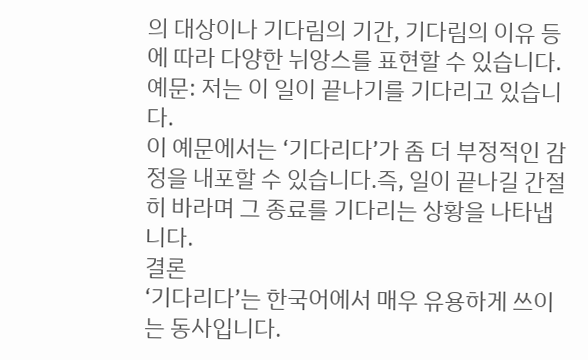의 대상이나 기다림의 기간, 기다림의 이유 등에 따라 다양한 뉘앙스를 표현할 수 있습니다.
예문: 저는 이 일이 끝나기를 기다리고 있습니다.
이 예문에서는 ‘기다리다’가 좀 더 부정적인 감정을 내포할 수 있습니다.즉, 일이 끝나길 간절히 바라며 그 종료를 기다리는 상황을 나타냅니다.
결론
‘기다리다’는 한국어에서 매우 유용하게 쓰이는 동사입니다.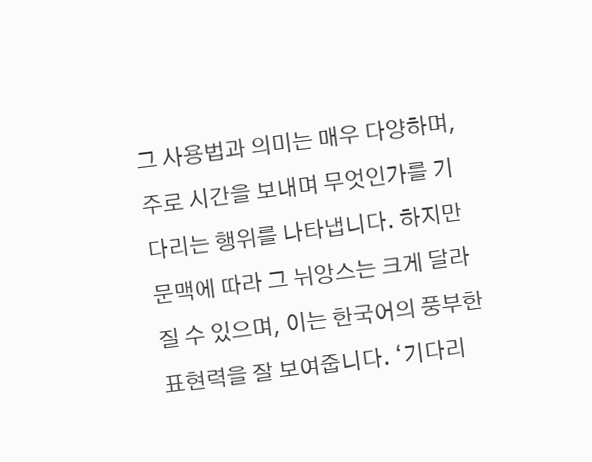그 사용법과 의미는 매우 다양하며, 주로 시간을 보내며 무엇인가를 기다리는 행위를 나타냅니다. 하지만 문맥에 따라 그 뉘앙스는 크게 달라질 수 있으며, 이는 한국어의 풍부한 표현력을 잘 보여줍니다. ‘기다리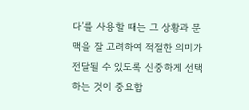다’를 사용할 때는 그 상황과 문맥을 잘 고려하여 적절한 의미가 전달될 수 있도록 신중하게 선택하는 것이 중요합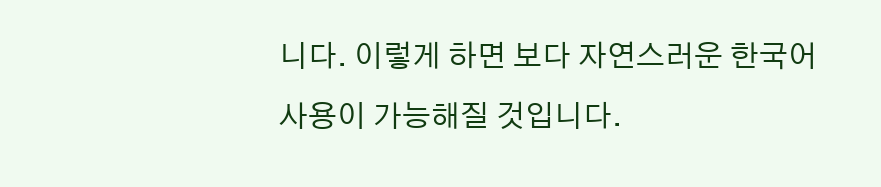니다. 이렇게 하면 보다 자연스러운 한국어 사용이 가능해질 것입니다.